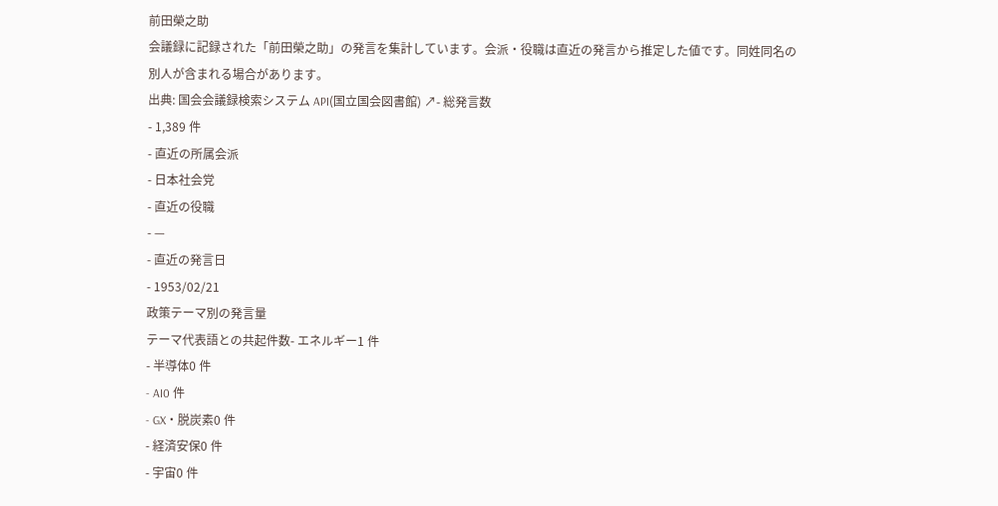前田榮之助
会議録に記録された「前田榮之助」の発言を集計しています。会派・役職は直近の発言から推定した値です。同姓同名の別人が含まれる場合があります。
出典: 国会会議録検索システム API(国立国会図書館) ↗- 総発言数
- 1,389 件
- 直近の所属会派
- 日本社会党
- 直近の役職
- —
- 直近の発言日
- 1953/02/21
政策テーマ別の発言量
テーマ代表語との共起件数- エネルギー1 件
- 半導体0 件
- AI0 件
- GX・脱炭素0 件
- 経済安保0 件
- 宇宙0 件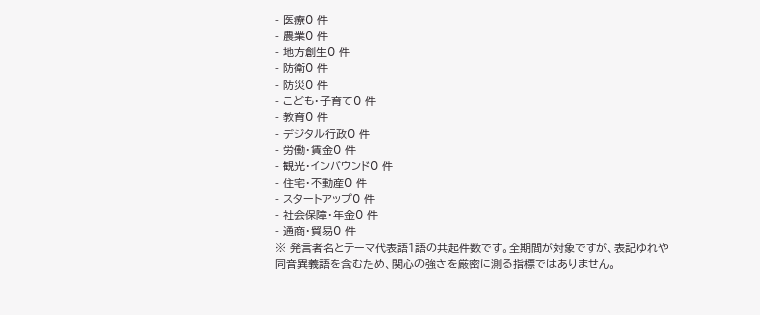- 医療0 件
- 農業0 件
- 地方創生0 件
- 防衛0 件
- 防災0 件
- こども・子育て0 件
- 教育0 件
- デジタル行政0 件
- 労働・賃金0 件
- 観光・インバウンド0 件
- 住宅・不動産0 件
- スタートアップ0 件
- 社会保障・年金0 件
- 通商・貿易0 件
※ 発言者名とテーマ代表語1語の共起件数です。全期間が対象ですが、表記ゆれや 同音異義語を含むため、関心の強さを厳密に測る指標ではありません。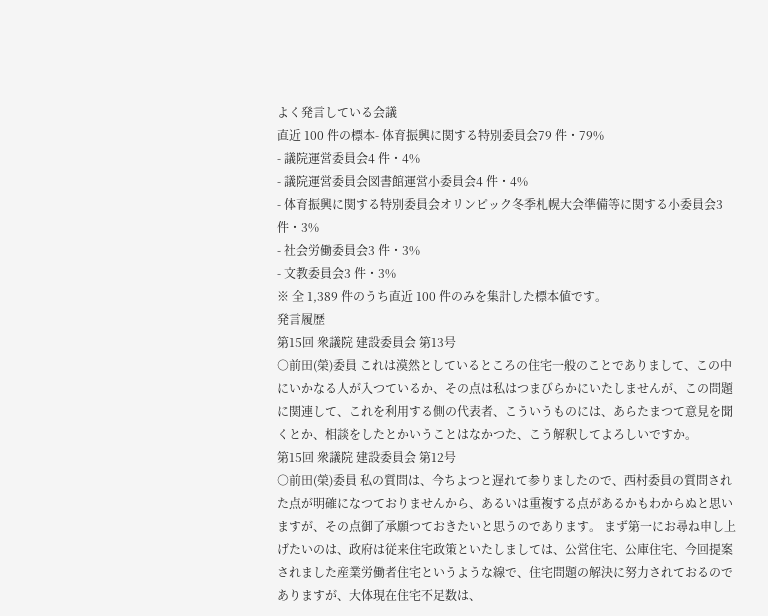よく発言している会議
直近 100 件の標本- 体育振興に関する特別委員会79 件・79%
- 議院運営委員会4 件・4%
- 議院運営委員会図書館運営小委員会4 件・4%
- 体育振興に関する特別委員会オリンピック冬季札幌大会準備等に関する小委員会3 件・3%
- 社会労働委員会3 件・3%
- 文教委員会3 件・3%
※ 全 1,389 件のうち直近 100 件のみを集計した標本値です。
発言履歴
第15回 衆議院 建設委員会 第13号
○前田(榮)委員 これは漠然としているところの住宅一般のことでありまして、この中にいかなる人が入つているか、その点は私はつまびらかにいたしませんが、この問題に関連して、これを利用する側の代表者、こういうものには、あらたまつて意見を聞くとか、相談をしたとかいうことはなかつた、こう解釈してよろしいですか。
第15回 衆議院 建設委員会 第12号
○前田(榮)委員 私の質問は、今ちよつと遅れて参りましたので、西村委員の質問された点が明確になつておりませんから、あるいは重複する点があるかもわからぬと思いますが、その点御了承願つておきたいと思うのであります。 まず第一にお尋ね申し上げたいのは、政府は従来住宅政策といたしましては、公営住宅、公庫住宅、今回提案されました産業労働者住宅というような線で、住宅問題の解決に努力されておるのでありますが、大体現在住宅不足数は、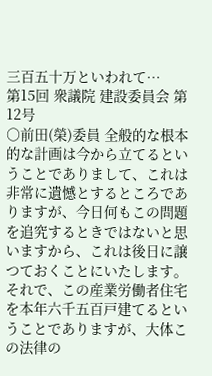三百五十万といわれて…
第15回 衆議院 建設委員会 第12号
○前田(榮)委員 全般的な根本的な計画は今から立てるということでありまして、これは非常に遺憾とするところでありますが、今日何もこの問題を追究するときではないと思いますから、これは後日に譲つておくことにいたします。 それで、この産業労働者住宅を本年六千五百戸建てるということでありますが、大体この法律の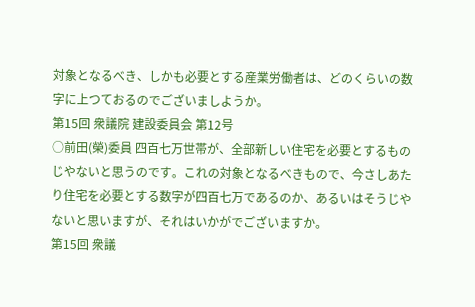対象となるべき、しかも必要とする産業労働者は、どのくらいの数字に上つておるのでございましようか。
第15回 衆議院 建設委員会 第12号
○前田(榮)委員 四百七万世帯が、全部新しい住宅を必要とするものじやないと思うのです。これの対象となるべきもので、今さしあたり住宅を必要とする数字が四百七万であるのか、あるいはそうじやないと思いますが、それはいかがでございますか。
第15回 衆議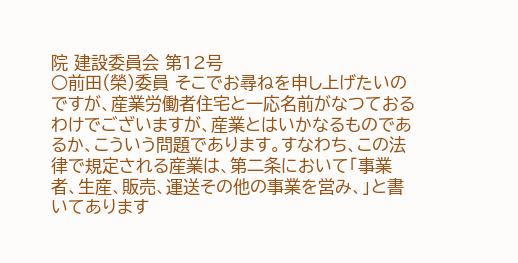院 建設委員会 第12号
○前田(榮)委員 そこでお尋ねを申し上げたいのですが、産業労働者住宅と一応名前がなつておるわけでございますが、産業とはいかなるものであるか、こういう問題であります。すなわち、この法律で規定される産業は、第二条において「事業者、生産、販売、運送その他の事業を営み、」と書いてあります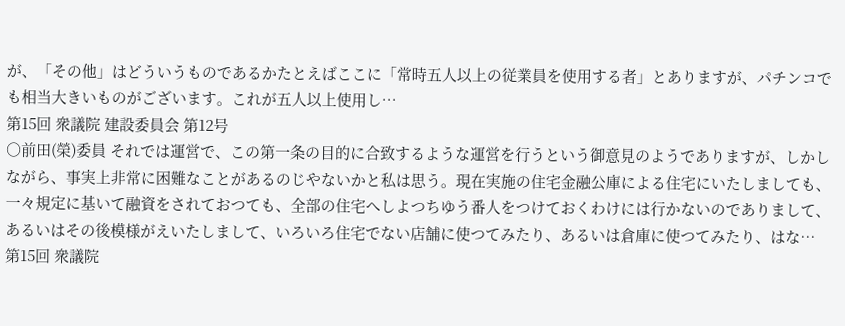が、「その他」はどういうものであるかたとえばここに「常時五人以上の従業員を使用する者」とありますが、パチンコでも相当大きいものがございます。これが五人以上使用し…
第15回 衆議院 建設委員会 第12号
○前田(榮)委員 それでは運営で、この第一条の目的に合致するような運営を行うという御意見のようでありますが、しかしながら、事実上非常に困難なことがあるのじやないかと私は思う。現在実施の住宅金融公庫による住宅にいたしましても、一々規定に基いて融資をされておつても、全部の住宅へしよつちゆう番人をつけておくわけには行かないのでありまして、あるいはその後模様がえいたしまして、いろいろ住宅でない店舗に使つてみたり、あるいは倉庫に使つてみたり、はな…
第15回 衆議院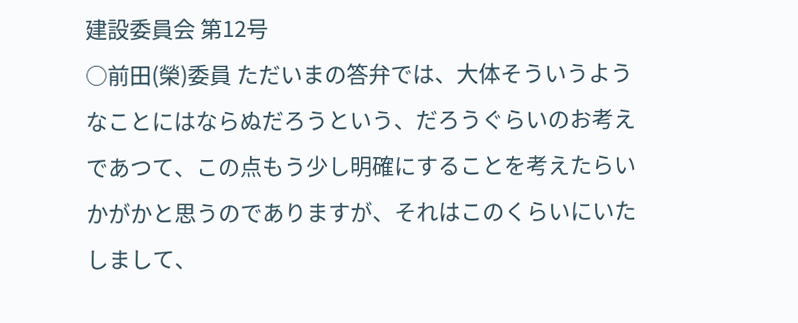建設委員会 第12号
○前田(榮)委員 ただいまの答弁では、大体そういうようなことにはならぬだろうという、だろうぐらいのお考えであつて、この点もう少し明確にすることを考えたらいかがかと思うのでありますが、それはこのくらいにいたしまして、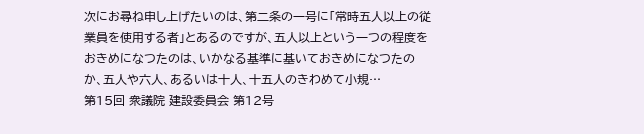次にお尋ね申し上げたいのは、第二条の一号に「常時五人以上の従業員を使用する者」とあるのですが、五人以上という一つの程度をおきめになつたのは、いかなる基準に基いておきめになつたのか、五人や六人、あるいは十人、十五人のきわめて小規…
第15回 衆議院 建設委員会 第12号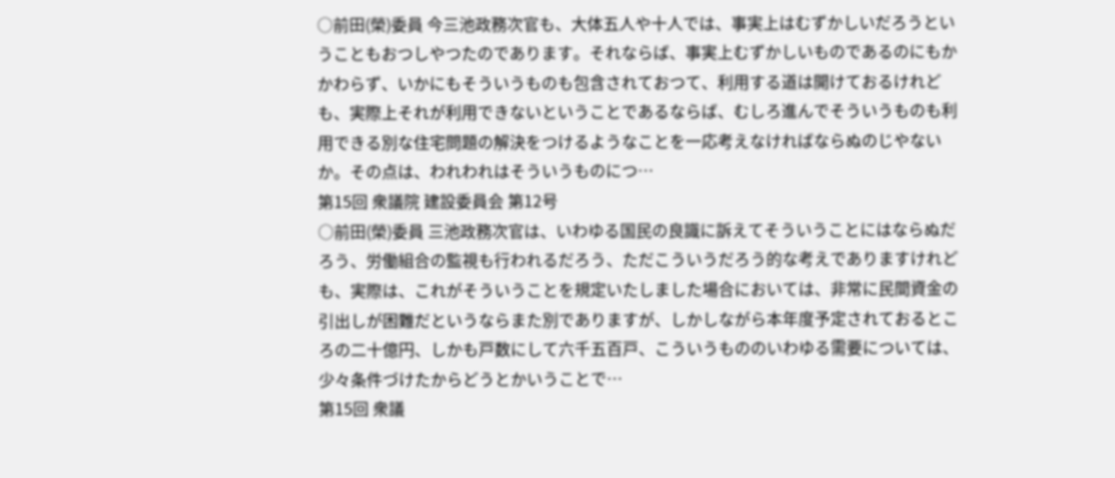○前田(榮)委員 今三池政務次官も、大体五人や十人では、事実上はむずかしいだろうということもおつしやつたのであります。それならば、事実上むずかしいものであるのにもかかわらず、いかにもそういうものも包含されておつて、利用する道は開けておるけれども、実際上それが利用できないということであるならば、むしろ進んでそういうものも利用できる別な住宅問題の解決をつけるようなことを一応考えなければならぬのじやないか。その点は、われわれはそういうものにつ…
第15回 衆議院 建設委員会 第12号
○前田(榮)委員 三池政務次官は、いわゆる国民の良識に訴えてそういうことにはならぬだろう、労働組合の監視も行われるだろう、ただこういうだろう的な考えでありますけれども、実際は、これがそういうことを規定いたしました場合においては、非常に民間資金の引出しが困難だというならまた別でありますが、しかしながら本年度予定されておるところの二十億円、しかも戸数にして六千五百戸、こういうもののいわゆる需要については、少々条件づけたからどうとかいうことで…
第15回 衆議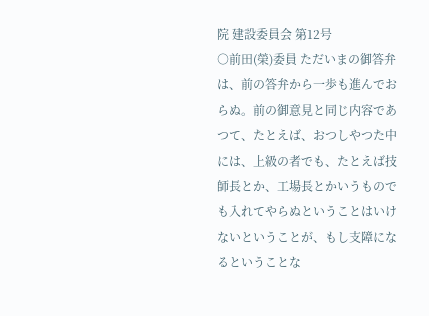院 建設委員会 第12号
○前田(榮)委員 ただいまの御答弁は、前の答弁から一歩も進んでおらぬ。前の御意見と同じ内容であつて、たとえば、おつしやつた中には、上級の者でも、たとえば技師長とか、工場長とかいうものでも入れてやらぬということはいけないということが、もし支障になるということな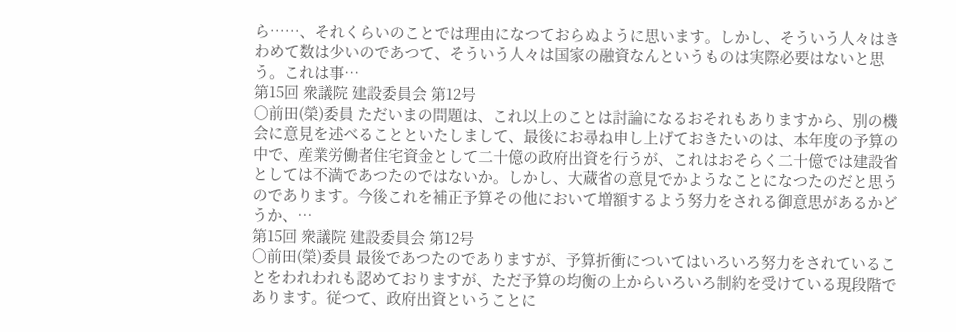ら……、それくらいのことでは理由になつておらぬように思います。しかし、そういう人々はきわめて数は少いのであつて、そういう人々は国家の融資なんというものは実際必要はないと思う。これは事…
第15回 衆議院 建設委員会 第12号
○前田(榮)委員 ただいまの問題は、これ以上のことは討論になるおそれもありますから、別の機会に意見を述べることといたしまして、最後にお尋ね申し上げておきたいのは、本年度の予算の中で、産業労働者住宅資金として二十億の政府出資を行うが、これはおそらく二十億では建設省としては不満であつたのではないか。しかし、大蔵省の意見でかようなことになつたのだと思うのであります。今後これを補正予算その他において増額するよう努力をされる御意思があるかどうか、…
第15回 衆議院 建設委員会 第12号
○前田(榮)委員 最後であつたのでありますが、予算折衝についてはいろいろ努力をされていることをわれわれも認めておりますが、ただ予算の均衡の上からいろいろ制約を受けている現段階であります。従つて、政府出資ということに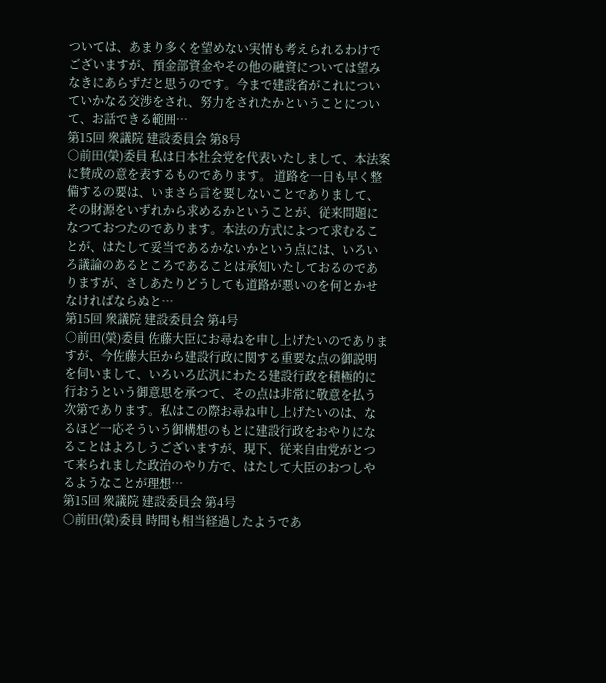ついては、あまり多くを望めない実情も考えられるわけでございますが、預金部資金やその他の融資については望みなきにあらずだと思うのです。今まで建設省がこれについていかなる交渉をされ、努力をされたかということについて、お話できる範囲…
第15回 衆議院 建設委員会 第8号
○前田(榮)委員 私は日本社会党を代表いたしまして、本法案に賛成の意を表するものであります。 道路を一日も早く整備するの要は、いまさら言を要しないことでありまして、その財源をいずれから求めるかということが、従来問題になつておつたのであります。本法の方式によつて求むることが、はたして妥当であるかないかという点には、いろいろ議論のあるところであることは承知いたしておるのでありますが、さしあたりどうしても道路が悪いのを何とかせなければならぬと…
第15回 衆議院 建設委員会 第4号
○前田(榮)委員 佐藤大臣にお尋ねを申し上げたいのでありますが、今佐藤大臣から建設行政に関する重要な点の御説明を伺いまして、いろいろ広汎にわたる建設行政を積極的に行おうという御意思を承つて、その点は非常に敬意を払う次第であります。私はこの際お尋ね申し上げたいのは、なるほど一応そういう御構想のもとに建設行政をおやりになることはよろしうございますが、現下、従来自由党がとつて来られました政治のやり方で、はたして大臣のおつしやるようなことが理想…
第15回 衆議院 建設委員会 第4号
○前田(榮)委員 時間も相当経過したようであ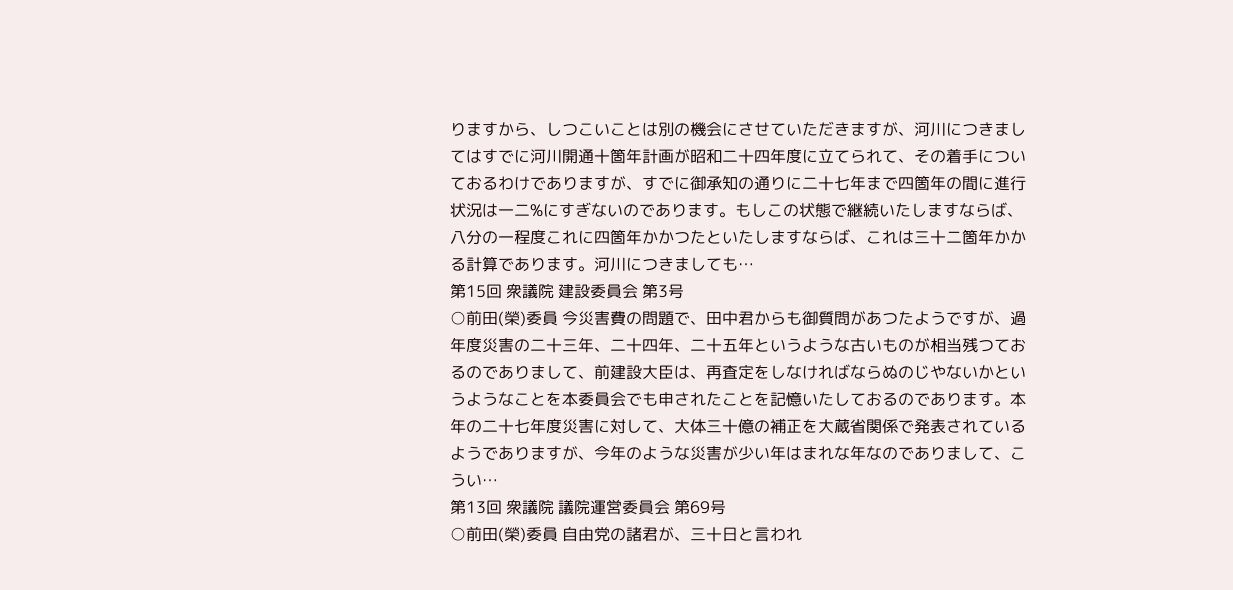りますから、しつこいことは別の機会にさせていただきますが、河川につきましてはすでに河川開通十箇年計画が昭和二十四年度に立てられて、その着手についておるわけでありますが、すでに御承知の通りに二十七年まで四箇年の間に進行状況は一二%にすぎないのであります。もしこの状態で継続いたしますならば、八分の一程度これに四箇年かかつたといたしますならば、これは三十二箇年かかる計算であります。河川につきましても…
第15回 衆議院 建設委員会 第3号
○前田(榮)委員 今災害費の問題で、田中君からも御質問があつたようですが、過年度災害の二十三年、二十四年、二十五年というような古いものが相当残つておるのでありまして、前建設大臣は、再査定をしなければならぬのじやないかというようなことを本委員会でも申されたことを記憶いたしておるのであります。本年の二十七年度災害に対して、大体三十億の補正を大蔵省関係で発表されているようでありますが、今年のような災害が少い年はまれな年なのでありまして、こうい…
第13回 衆議院 議院運営委員会 第69号
○前田(榮)委員 自由党の諸君が、三十日と言われ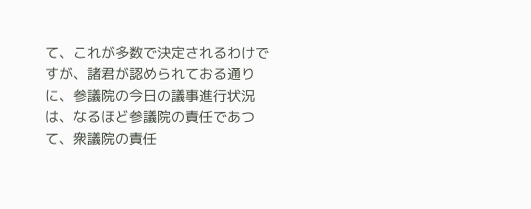て、これが多数で決定されるわけですが、諸君が認められておる通りに、参議院の今日の議事進行状況は、なるほど参議院の責任であつて、衆議院の責任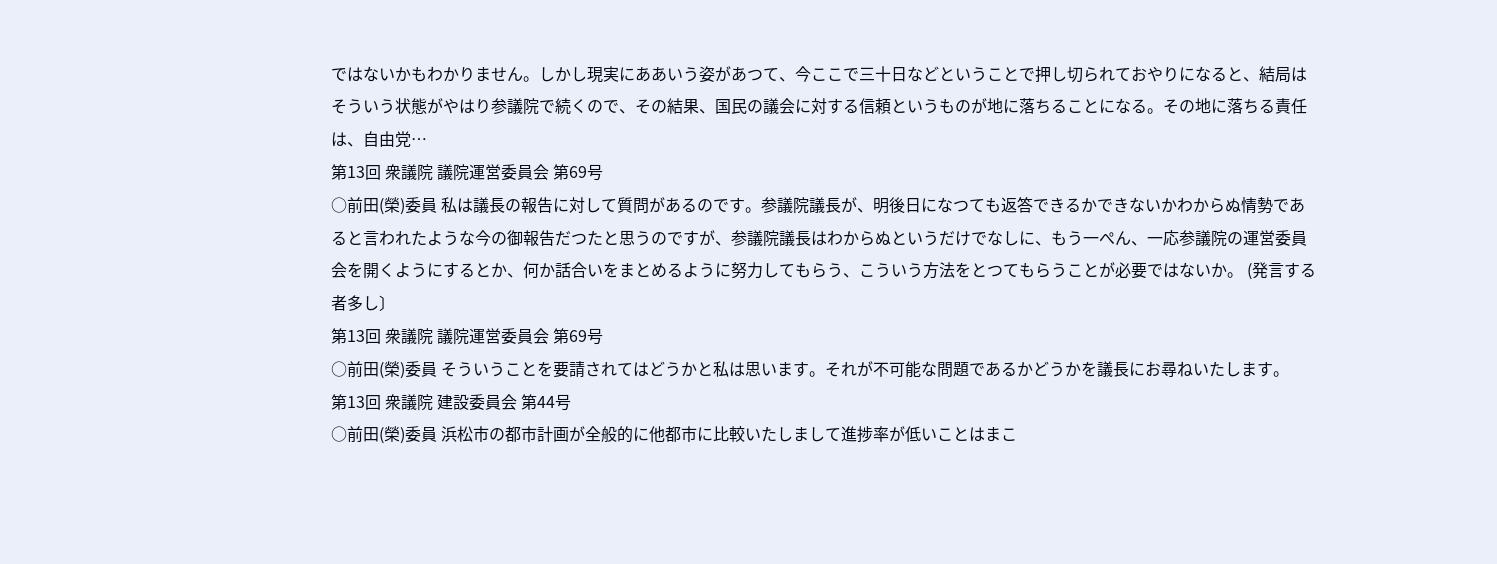ではないかもわかりません。しかし現実にああいう姿があつて、今ここで三十日などということで押し切られておやりになると、結局はそういう状態がやはり参議院で続くので、その結果、国民の議会に対する信頼というものが地に落ちることになる。その地に落ちる責任は、自由党…
第13回 衆議院 議院運営委員会 第69号
○前田(榮)委員 私は議長の報告に対して質問があるのです。参議院議長が、明後日になつても返答できるかできないかわからぬ情勢であると言われたような今の御報告だつたと思うのですが、参議院議長はわからぬというだけでなしに、もう一ぺん、一応参議院の運営委員会を開くようにするとか、何か話合いをまとめるように努力してもらう、こういう方法をとつてもらうことが必要ではないか。 (発言する者多し〕
第13回 衆議院 議院運営委員会 第69号
○前田(榮)委員 そういうことを要請されてはどうかと私は思います。それが不可能な問題であるかどうかを議長にお尋ねいたします。
第13回 衆議院 建設委員会 第44号
○前田(榮)委員 浜松市の都市計画が全般的に他都市に比較いたしまして進捗率が低いことはまこ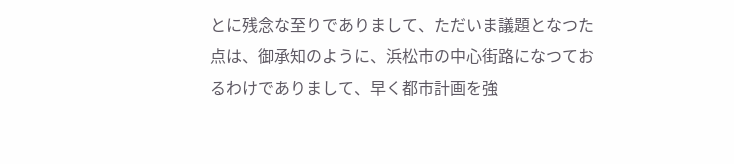とに残念な至りでありまして、ただいま議題となつた点は、御承知のように、浜松市の中心街路になつておるわけでありまして、早く都市計画を強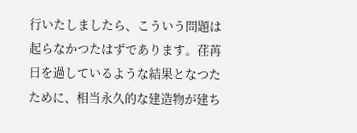行いたしましたら、こういう問題は起らなかつたはずであります。荏苒日を過しているような結果となつたために、相当永久的な建造物が建ち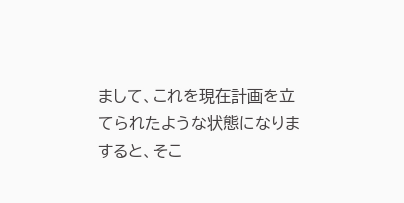まして、これを現在計画を立てられたような状態になりますると、そこ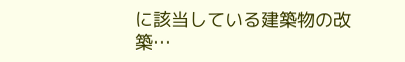に該当している建築物の改築…